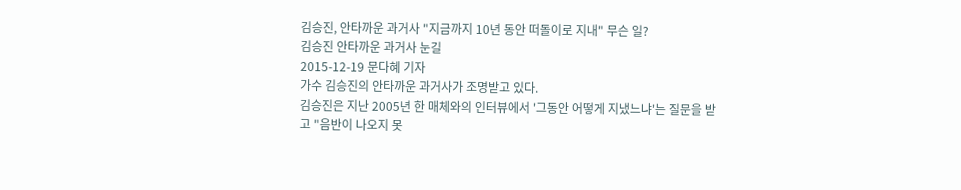김승진, 안타까운 과거사 "지금까지 10년 동안 떠돌이로 지내" 무슨 일?
김승진 안타까운 과거사 눈길
2015-12-19 문다혜 기자
가수 김승진의 안타까운 과거사가 조명받고 있다.
김승진은 지난 2005년 한 매체와의 인터뷰에서 '그동안 어떻게 지냈느냐'는 질문을 받고 "음반이 나오지 못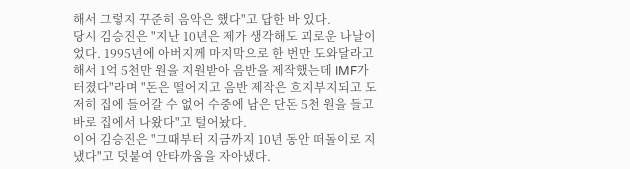해서 그렇지 꾸준히 음악은 했다"고 답한 바 있다.
당시 김승진은 "지난 10년은 제가 생각해도 괴로운 나날이었다. 1995년에 아버지께 마지막으로 한 번만 도와달라고 해서 1억 5천만 원을 지원받아 음반을 제작했는데 IMF가 터졌다"라며 "돈은 떨어지고 음반 제작은 흐지부지되고 도저히 집에 들어갈 수 없어 수중에 남은 단돈 5천 원을 들고 바로 집에서 나왔다"고 털어놨다.
이어 김승진은 "그때부터 지금까지 10년 동안 떠돌이로 지냈다"고 덧붙여 안타까움을 자아냈다.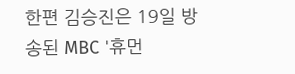한편 김승진은 19일 방송된 MBC '휴먼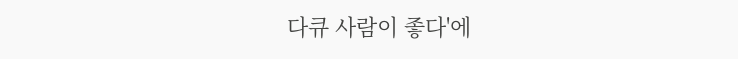다큐 사람이 좋다'에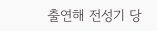출연해 전성기 당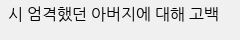시 엄격했던 아버지에 대해 고백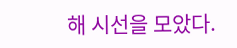해 시선을 모았다.